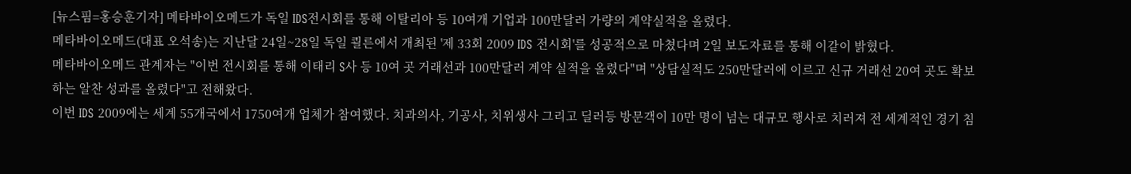[뉴스핌=홍승훈기자] 메타바이오메드가 독일 IDS전시회를 통해 이탈리아 등 10여개 기업과 100만달러 가량의 계약실적을 올렸다.
메타바이오메드(대표 오석송)는 지난달 24일~28일 독일 쾰른에서 개최된 '제 33회 2009 IDS 전시회'를 성공적으로 마쳤다며 2일 보도자료를 통해 이같이 밝혔다.
메타바이오메드 관계자는 "이번 전시회를 통해 이태리 S사 등 10여 곳 거래선과 100만달러 계약 실적을 올렸다"며 "상담실적도 250만달러에 이르고 신규 거래선 20여 곳도 확보하는 알찬 성과를 올렸다"고 전해왔다.
이번 IDS 2009에는 세계 55개국에서 1750여개 업체가 참여했다. 치과의사, 기공사, 치위생사 그리고 딜러등 방문객이 10만 명이 넘는 대규모 행사로 치러져 전 세계적인 경기 침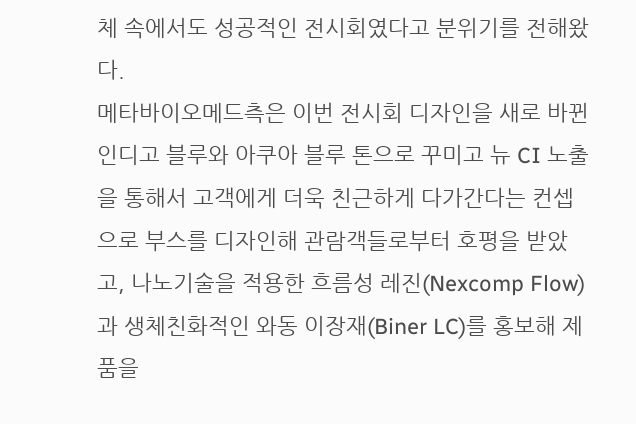체 속에서도 성공적인 전시회였다고 분위기를 전해왔다.
메타바이오메드측은 이번 전시회 디자인을 새로 바뀐 인디고 블루와 아쿠아 블루 톤으로 꾸미고 뉴 CI 노출을 통해서 고객에게 더욱 친근하게 다가간다는 컨셉으로 부스를 디자인해 관람객들로부터 호평을 받았고, 나노기술을 적용한 흐름성 레진(Nexcomp Flow)과 생체친화적인 와동 이장재(Biner LC)를 홍보해 제품을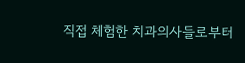직접 체험한 치과의사들로부터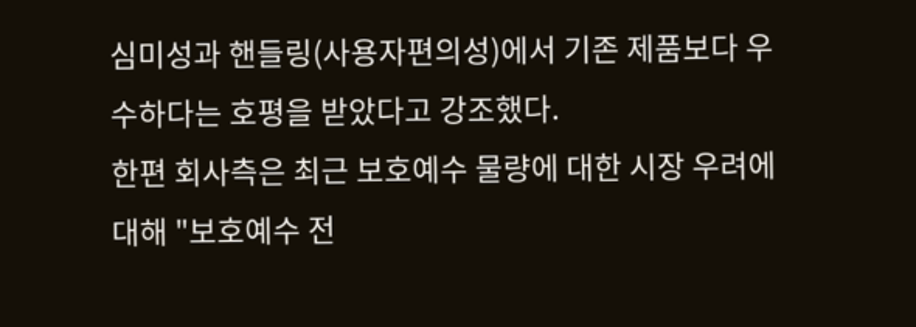심미성과 핸들링(사용자편의성)에서 기존 제품보다 우수하다는 호평을 받았다고 강조했다.
한편 회사측은 최근 보호예수 물량에 대한 시장 우려에 대해 "보호예수 전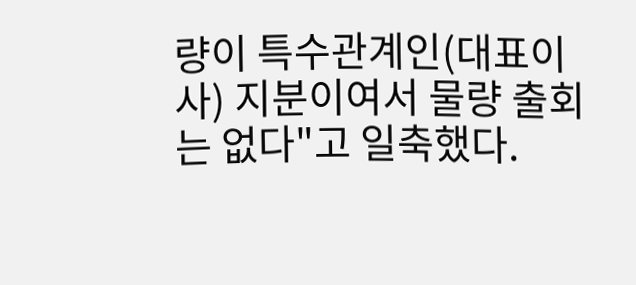량이 특수관계인(대표이사) 지분이여서 물량 출회는 없다"고 일축했다.